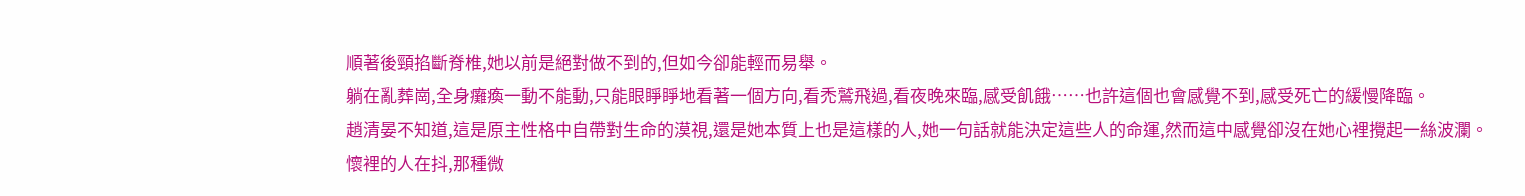順著後頸掐斷脊椎,她以前是絕對做不到的,但如今卻能輕而易舉。
躺在亂葬崗,全身癱瘓一動不能動,只能眼睜睜地看著一個方向,看禿鷲飛過,看夜晚來臨,感受飢餓……也許這個也會感覺不到,感受死亡的緩慢降臨。
趙清晏不知道,這是原主性格中自帶對生命的漠視,還是她本質上也是這樣的人,她一句話就能決定這些人的命運,然而這中感覺卻沒在她心裡攪起一絲波瀾。
懷裡的人在抖,那種微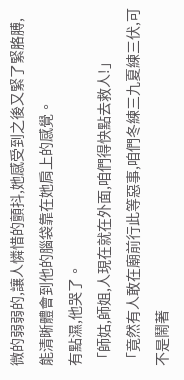微的弱弱的,讓人憐惜的顫抖,她感受到之後又緊了緊胳膊,能清晰體會到他的腦袋靠在她肩上的感覺。
有點濕,他哭了。
「師姑,師姐,人現在就在外面,咱們得快點去救人!」
「竟然有人敢在廟前行此等惡事,咱們冬練三九夏練三伏,可不是鬧著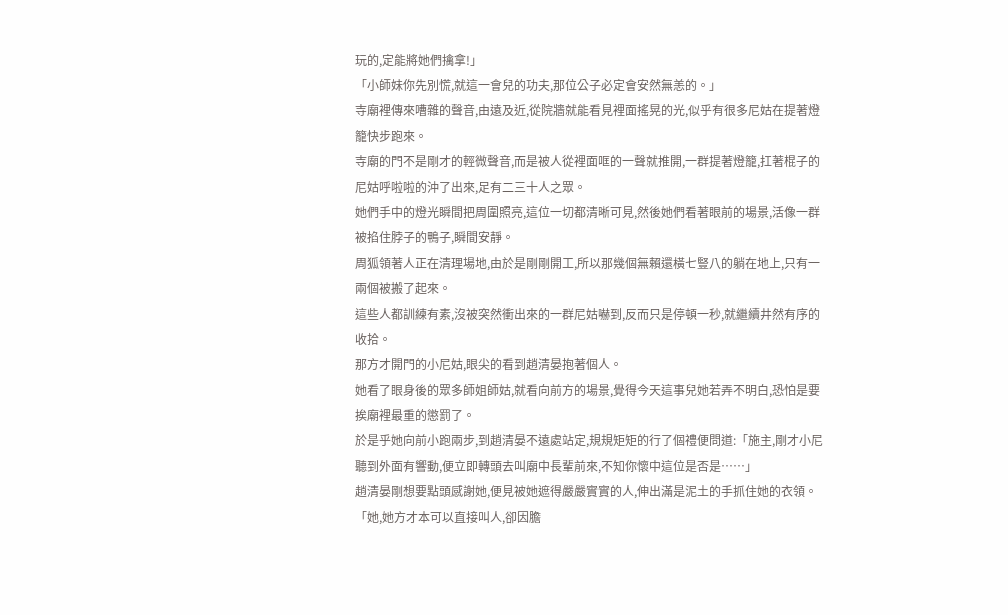玩的,定能將她們擒拿!」
「小師妹你先別慌,就這一會兒的功夫,那位公子必定會安然無恙的。」
寺廟裡傳來嘈雜的聲音,由遠及近,從院牆就能看見裡面搖晃的光,似乎有很多尼姑在提著燈籠快步跑來。
寺廟的門不是剛才的輕微聲音,而是被人從裡面哐的一聲就推開,一群提著燈籠,扛著棍子的尼姑呼啦啦的沖了出來,足有二三十人之眾。
她們手中的燈光瞬間把周圍照亮,這位一切都清晰可見,然後她們看著眼前的場景,活像一群被掐住脖子的鴨子,瞬間安靜。
周狐領著人正在清理場地,由於是剛剛開工,所以那幾個無賴還橫七豎八的躺在地上,只有一兩個被搬了起來。
這些人都訓練有素,沒被突然衝出來的一群尼姑嚇到,反而只是停頓一秒,就繼續井然有序的收拾。
那方才開門的小尼姑,眼尖的看到趙清晏抱著個人。
她看了眼身後的眾多師姐師姑,就看向前方的場景,覺得今天這事兒她若弄不明白,恐怕是要挨廟裡最重的懲罰了。
於是乎她向前小跑兩步,到趙清晏不遠處站定,規規矩矩的行了個禮便問道:「施主,剛才小尼聽到外面有響動,便立即轉頭去叫廟中長輩前來,不知你懷中這位是否是……」
趙清晏剛想要點頭感謝她,便見被她遮得嚴嚴實實的人,伸出滿是泥土的手抓住她的衣領。
「她,她方才本可以直接叫人,卻因膽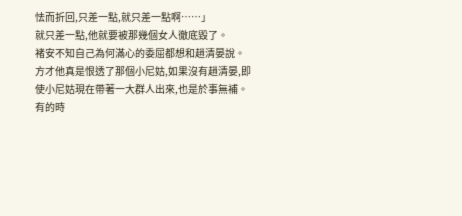怯而折回,只差一點,就只差一點啊……」
就只差一點,他就要被那幾個女人徹底毀了。
褚安不知自己為何滿心的委屈都想和趙清晏說。
方才他真是恨透了那個小尼姑,如果沒有趙清晏,即使小尼姑現在帶著一大群人出來,也是於事無補。
有的時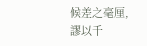候差之毫厘,謬以千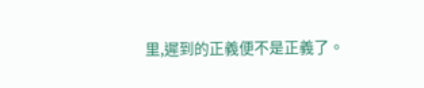里,遲到的正義便不是正義了。